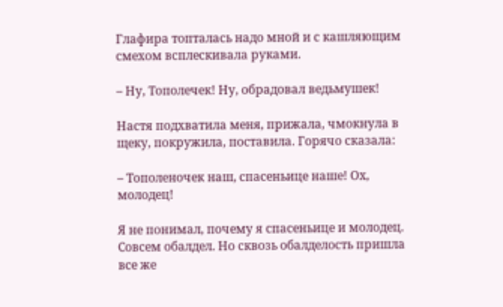Глафира топталась надо мной и с кашляющим смехом всплескивала руками.

– Ну, Тополечек! Ну, обрадовал ведьмушек!

Настя подхватила меня, прижала, чмокнула в щеку, покружила, поставила. Горячо сказала:

– Тополеночек наш, спасеньице наше! Ох, молодец!

Я не понимал, почему я спасеньице и молодец. Совсем обалдел. Но сквозь обалделость пришла все же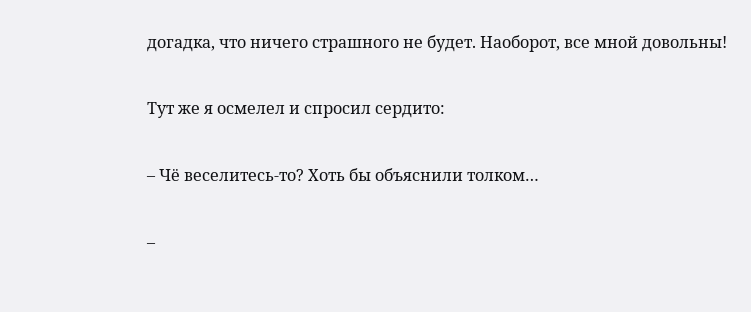догадка, что ничего страшного не будет. Наоборот, все мной довольны!

Тут же я осмелел и спросил сердито:

– Чё веселитесь-то? Хоть бы объяснили толком…

–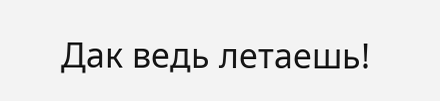Дак ведь летаешь!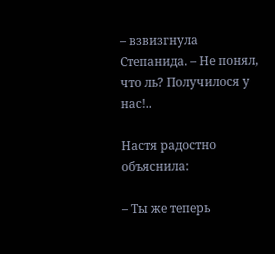– взвизгнула Степанида. – Не понял, что ль? Получилося у нас!..

Настя радостно объяснила:

– Ты же теперь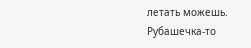летать можешь. Рубашечка-то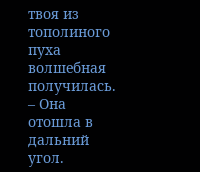твоя из тополиного пуха волшебная получилась. – Она отошла в дальний угол.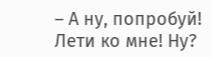– А ну, попробуй! Лети ко мне! Ну?